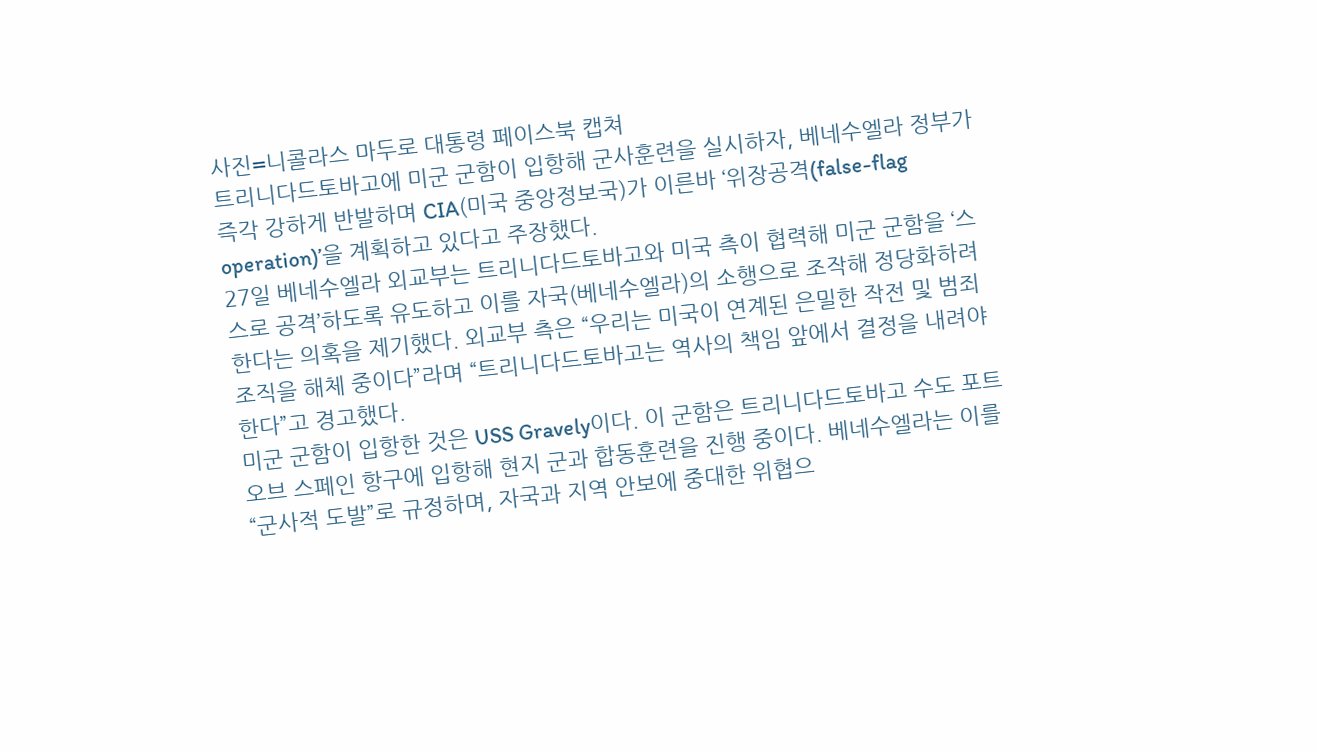사진=니콜라스 마두로 대통령 페이스북 캡쳐
트리니다드토바고에 미군 군함이 입항해 군사훈련을 실시하자, 베네수엘라 정부가 즉각 강하게 반발하며 CIA(미국 중앙정보국)가 이른바 ‘위장공격(false-flag operation)’을 계획하고 있다고 주장했다.
27일 베네수엘라 외교부는 트리니다드토바고와 미국 측이 협력해 미군 군함을 ‘스스로 공격’하도록 유도하고 이를 자국(베네수엘라)의 소행으로 조작해 정당화하려 한다는 의혹을 제기했다. 외교부 측은 “우리는 미국이 연계된 은밀한 작전 및 범죄 조직을 해체 중이다”라며 “트리니다드토바고는 역사의 책임 앞에서 결정을 내려야 한다”고 경고했다.
미군 군함이 입항한 것은 USS Gravely이다. 이 군함은 트리니다드토바고 수도 포트 오브 스페인 항구에 입항해 현지 군과 합동훈련을 진행 중이다. 베네수엘라는 이를 “군사적 도발”로 규정하며, 자국과 지역 안보에 중대한 위협으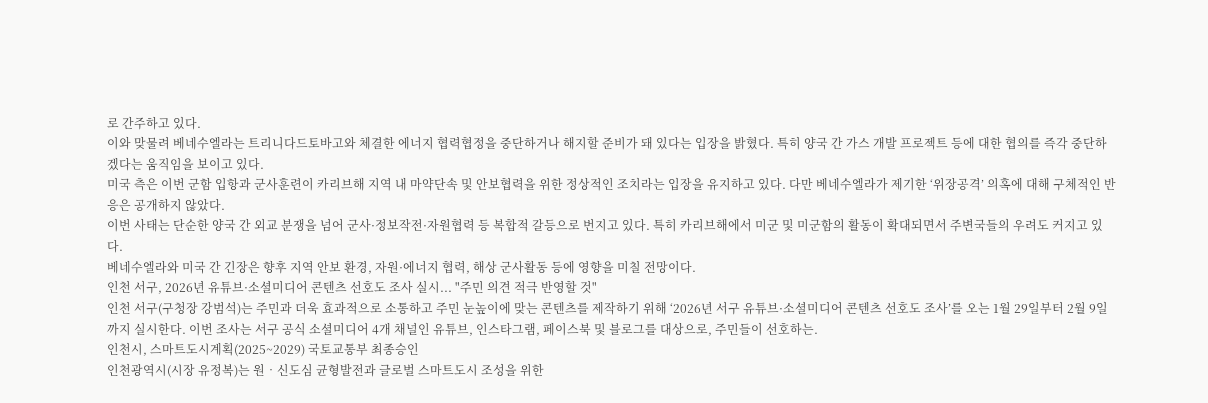로 간주하고 있다.
이와 맞물려 베네수엘라는 트리니다드토바고와 체결한 에너지 협력협정을 중단하거나 해지할 준비가 돼 있다는 입장을 밝혔다. 특히 양국 간 가스 개발 프로젝트 등에 대한 협의를 즉각 중단하겠다는 움직임을 보이고 있다.
미국 측은 이번 군함 입항과 군사훈련이 카리브해 지역 내 마약단속 및 안보협력을 위한 정상적인 조치라는 입장을 유지하고 있다. 다만 베네수엘라가 제기한 ‘위장공격’ 의혹에 대해 구체적인 반응은 공개하지 않았다.
이번 사태는 단순한 양국 간 외교 분쟁을 넘어 군사·정보작전·자원협력 등 복합적 갈등으로 번지고 있다. 특히 카리브해에서 미군 및 미군함의 활동이 확대되면서 주변국들의 우려도 커지고 있다.
베네수엘라와 미국 간 긴장은 향후 지역 안보 환경, 자원·에너지 협력, 해상 군사활동 등에 영향을 미칠 전망이다.
인천 서구, 2026년 유튜브·소셜미디어 콘텐츠 선호도 조사 실시... "주민 의견 적극 반영할 것"
인천 서구(구청장 강범석)는 주민과 더욱 효과적으로 소통하고 주민 눈높이에 맞는 콘텐츠를 제작하기 위해 ‘2026년 서구 유튜브·소셜미디어 콘텐츠 선호도 조사’를 오는 1월 29일부터 2월 9일까지 실시한다. 이번 조사는 서구 공식 소셜미디어 4개 채널인 유튜브, 인스타그램, 페이스북 및 블로그를 대상으로, 주민들이 선호하는.
인천시, 스마트도시계획(2025~2029) 국토교통부 최종승인
인천광역시(시장 유정복)는 원‧신도심 균형발전과 글로벌 스마트도시 조성을 위한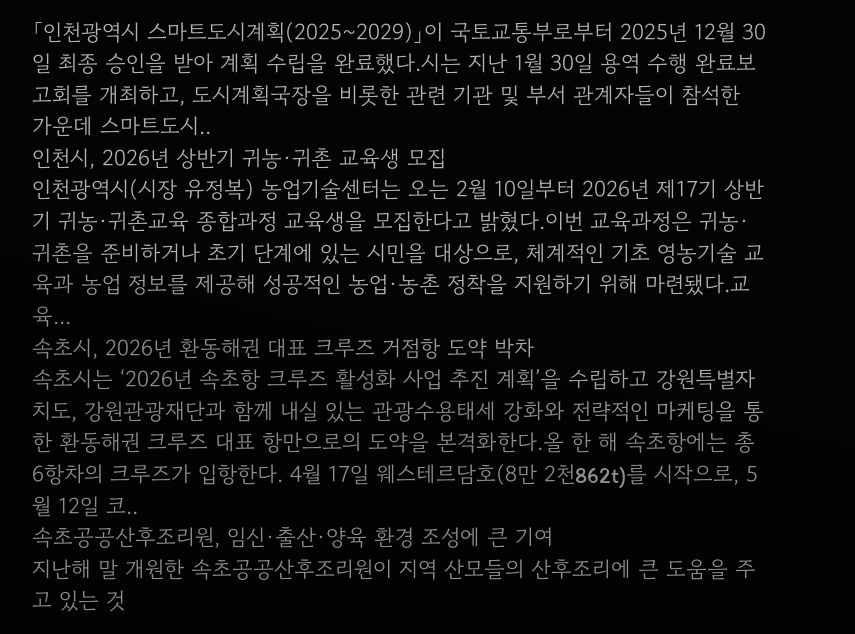「인천광역시 스마트도시계획(2025~2029)」이 국토교통부로부터 2025년 12월 30일 최종 승인을 받아 계획 수립을 완료했다.시는 지난 1월 30일 용역 수행 완료보고회를 개최하고, 도시계획국장을 비롯한 관련 기관 및 부서 관계자들이 참석한 가운데 스마트도시..
인천시, 2026년 상반기 귀농·귀촌 교육생 모집
인천광역시(시장 유정복) 농업기술센터는 오는 2월 10일부터 2026년 제17기 상반기 귀농·귀촌교육 종합과정 교육생을 모집한다고 밝혔다.이번 교육과정은 귀농·귀촌을 준비하거나 초기 단계에 있는 시민을 대상으로, 체계적인 기초 영농기술 교육과 농업 정보를 제공해 성공적인 농업·농촌 정착을 지원하기 위해 마련됐다.교육...
속초시, 2026년 환동해권 대표 크루즈 거점항 도약 박차
속초시는 ‘2026년 속초항 크루즈 활성화 사업 추진 계획’을 수립하고 강원특별자치도, 강원관광재단과 함께 내실 있는 관광수용태세 강화와 전략적인 마케팅을 통한 환동해권 크루즈 대표 항만으로의 도약을 본격화한다.올 한 해 속초항에는 총 6항차의 크루즈가 입항한다. 4월 17일 웨스테르담호(8만 2천862t)를 시작으로, 5월 12일 코..
속초공공산후조리원, 임신·출산·양육 환경 조성에 큰 기여
지난해 말 개원한 속초공공산후조리원이 지역 산모들의 산후조리에 큰 도움을 주고 있는 것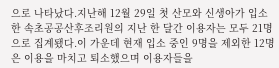으로 나타났다.지난해 12월 29일 첫 산모와 신생아가 입소한 속초공공산후조리원의 지난 한 달간 이용자는 모두 21명으로 집계됐다.이 가운데 현재 입소 중인 9명을 제외한 12명은 이용을 마치고 퇴소했으며 이용자들을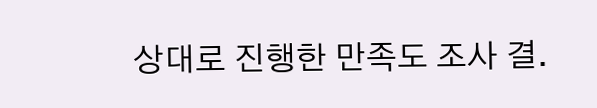상대로 진행한 만족도 조사 결.